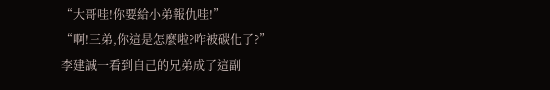“大哥哇!你要給小弟報仇哇!”
“啊!三弟,你這是怎麼啦?咋被碳化了?”
李建誠一看到自己的兄弟成了這副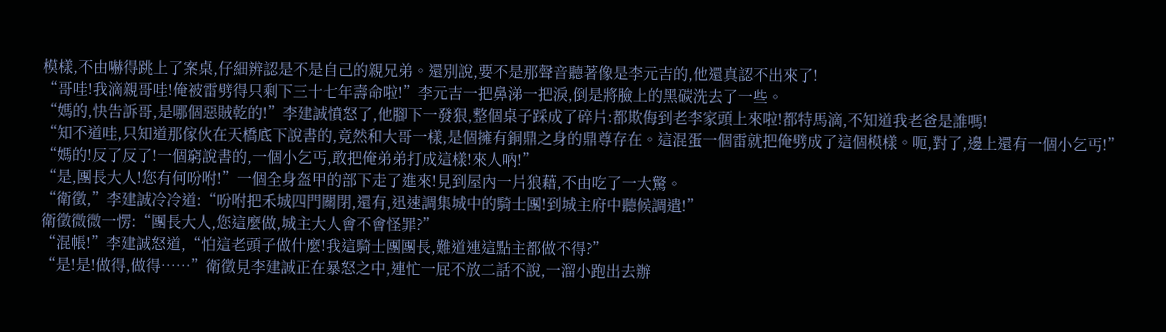模樣,不由嚇得跳上了案桌,仔細辨認是不是自己的親兄弟。還別說,要不是那聲音聽著像是李元吉的,他還真認不出來了!
“哥哇!我滴親哥哇!俺被雷劈得只剩下三十七年壽命啦!”李元吉一把鼻涕一把淚,倒是將臉上的黑碳洗去了一些。
“媽的,快告訴哥,是哪個惡賊乾的!”李建誠憤怒了,他腳下一發狠,整個桌子踩成了碎片:都欺侮到老李家頭上來啦!都特馬滴,不知道我老爸是誰嗎!
“知不道哇,只知道那傢伙在天橋底下說書的,竟然和大哥一樣,是個擁有銅鼎之身的鼎尊存在。這混蛋一個雷就把俺劈成了這個模樣。呃,對了,邊上還有一個小乞丐!”
“媽的!反了反了!一個窮說書的,一個小乞丐,敢把俺弟弟打成這樣!來人吶!”
“是,團長大人!您有何吩咐!”一個全身盔甲的部下走了進來!見到屋內一片狼藉,不由吃了一大驚。
“衛徵,”李建誠冷冷道:“吩咐把禾城四門關閉,還有,迅速調集城中的騎士團!到城主府中聽候調遣!”
衛徵微微一愣:“團長大人,您這麼做,城主大人會不會怪罪?”
“混帳!”李建誠怒道,“怕這老頭子做什麼!我這騎士團團長,難道連這點主都做不得?”
“是!是!做得,做得……”衛徵見李建誠正在暴怒之中,連忙一屁不放二話不說,一溜小跑出去辦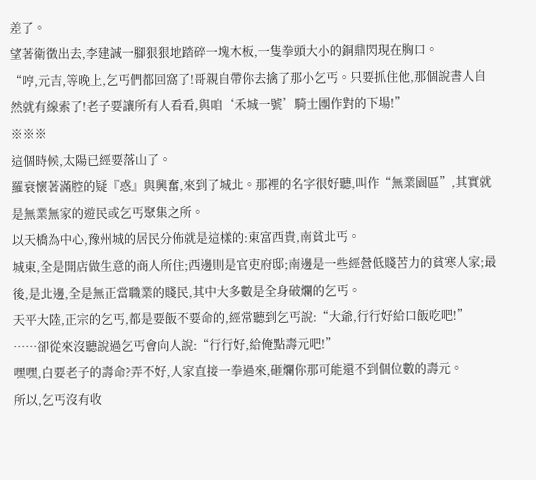差了。
望著衛徵出去,李建誠一腳狠狠地踏碎一塊木板,一隻拳頭大小的銅鼎閃現在胸口。
“哼,元吉,等晚上,乞丐們都回窩了!哥親自帶你去擒了那小乞丐。只要抓住他,那個說書人自然就有線索了!老子要讓所有人看看,與咱‘禾城一號’騎士團作對的下場!”
※※※
這個時候,太陽已經要落山了。
羅衰懷著滿腔的疑『惑』與興奮,來到了城北。那裡的名字很好聽,叫作“無業園區”,其實就是無業無家的遊民或乞丐聚集之所。
以天橋為中心,豫州城的居民分佈就是這樣的:東富西貴,南貧北丐。
城東,全是開店做生意的商人所住;西邊則是官吏府邸;南邊是一些經營低賤苦力的貧寒人家;最後,是北邊,全是無正當職業的賤民,其中大多數是全身破爛的乞丐。
天平大陸,正宗的乞丐,都是要飯不要命的,經常聽到乞丐說:“大爺,行行好給口飯吃吧!”
……卻從來沒聽說過乞丐會向人說:“行行好,給俺點壽元吧!”
嘿嘿,白要老子的壽命?弄不好,人家直接一拳過來,砸爛你那可能還不到個位數的壽元。
所以,乞丐沒有收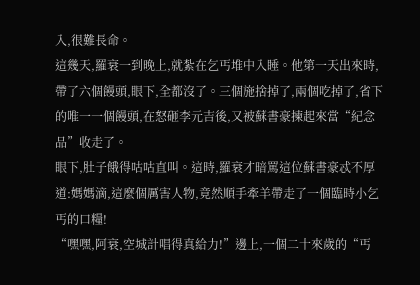入,很難長命。
這幾天,羅衰一到晚上,就紮在乞丐堆中入睡。他第一天出來時,帶了六個饅頭,眼下,全都沒了。三個施捨掉了,兩個吃掉了,省下的唯一一個饅頭,在怒砸李元吉後,又被蘇書豪揀起來當“紀念品”收走了。
眼下,肚子餓得咕咕直叫。這時,羅衰才暗罵這位蘇書豪忒不厚道:媽媽滴,這麼個厲害人物,竟然順手牽羊帶走了一個臨時小乞丐的口糧!
“嘿嘿,阿衰,空城計唱得真給力!”邊上,一個二十來歲的“丐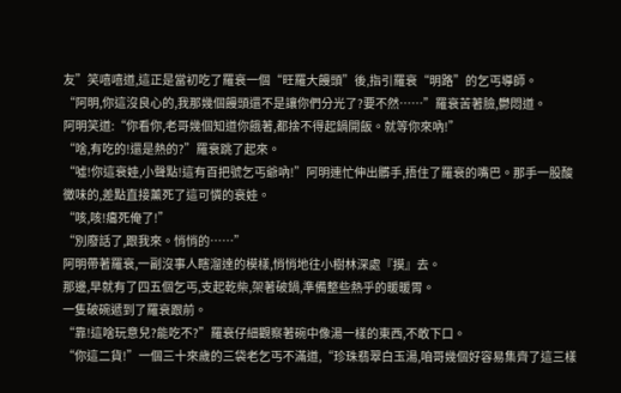友”笑嘻嘻道,這正是當初吃了羅衰一個“旺羅大饅頭”後,指引羅衰“明路”的乞丐導師。
“阿明,你這沒良心的,我那幾個饅頭還不是讓你們分光了?要不然……”羅衰苦著臉,鬱悶道。
阿明笑道:“你看你,老哥幾個知道你餓著,都捨不得起鍋開飯。就等你來吶!”
“啥,有吃的!還是熱的?”羅衰跳了起來。
“噓!你這衰娃,小聲點!這有百把號乞丐爺吶!”阿明連忙伸出髒手,捂住了羅衰的嘴巴。那手一股酸黴味的,差點直接薰死了這可憐的衰娃。
“咳,咳!癟死俺了!”
“別廢話了,跟我來。悄悄的……”
阿明帶著羅衰,一副沒事人瞎溜達的模樣,悄悄地往小樹林深處『摸』去。
那邊,早就有了四五個乞丐,支起乾柴,架著破鍋,準備整些熱乎的暖暖胃。
一隻破碗遞到了羅衰跟前。
“靠!這啥玩意兒?能吃不?”羅衰仔細觀察著碗中像湯一樣的東西,不敢下口。
“你這二貨!”一個三十來歲的三袋老乞丐不滿道,“珍珠翡翠白玉湯,咱哥幾個好容易集齊了這三樣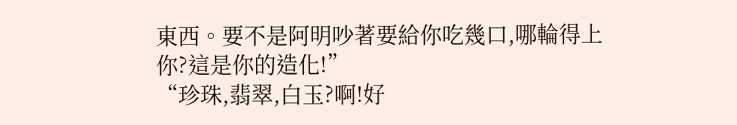東西。要不是阿明吵著要給你吃幾口,哪輪得上你?這是你的造化!”
“珍珠,翡翠,白玉?啊!好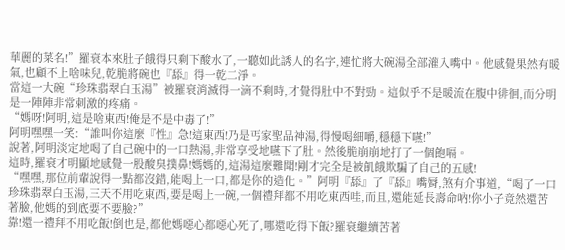華麗的菜名!”羅衰本來肚子餓得只剩下酸水了,一聽如此誘人的名字,連忙將大碗湯全部灌入嘴中。他感覺果然有暖氣,也顧不上啥味兒,乾脆將碗也『舔』得一乾二淨。
當這一大碗“珍珠翡翠白玉湯”被羅衰消滅得一滴不剩時,才覺得肚中不對勁。這似乎不是暖流在腹中徘徊,而分明是一陣陣非常刺激的疼痛。
“媽呀!阿明,這是啥東西!俺是不是中毒了!”
阿明嘿嘿一笑:“誰叫你這麼『性』急!這東西!乃是丐家聖品神湯,得慢喝細嚼,穩穩下嚥!”
說著,阿明淡定地喝了自己碗中的一口熱湯,非常享受地嚥下了肚。然後脆崩崩地打了一個飽嗝。
這時,羅衰才明顯地感覺一股酸臭撲鼻!媽媽的,這湯這麼難聞!剛才完全是被飢餓欺騙了自己的五感!
“嘿嘿,那位前輩說得一點都沒錯,能喝上一口,都是你的造化。”阿明『舔』了『舔』嘴脣,煞有介事道,“喝了一口珍珠翡翠白玉湯,三天不用吃東西,要是喝上一碗,一個禮拜都不用吃東西哇,而且,還能延長壽命吶!你小子竟然還苦著臉,他媽的到底要不要臉?”
靠!還一禮拜不用吃飯!倒也是,都他媽噁心都噁心死了,哪還吃得下飯?羅衰繼續苦著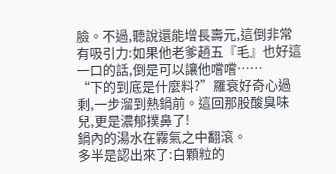臉。不過,聽說還能增長壽元,這倒非常有吸引力:如果他老爹趙五『毛』也好這一口的話,倒是可以讓他嚐嚐……
“下的到底是什麼料?”羅衰好奇心過剩,一步溜到熱鍋前。這回那股酸臭味兒,更是濃郁撲鼻了!
鍋內的湯水在霧氣之中翻滾。
多半是認出來了:白顆粒的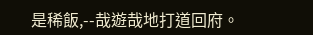是稀飯,--哉遊哉地打道回府。